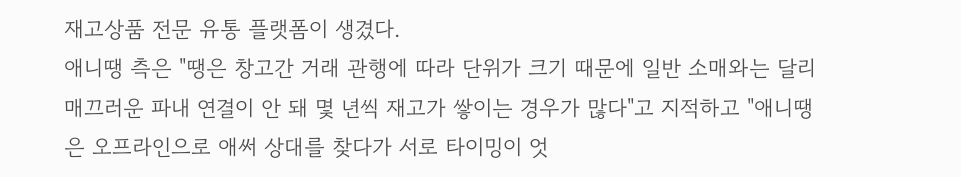재고상품 전문 유통 플랫폼이 생겼다.
애니땡 측은 "땡은 창고간 거래 관행에 따라 단위가 크기 때문에 일반 소매와는 달리 매끄러운 파내 연결이 안 돼 몇 년씩 재고가 쌓이는 경우가 많다"고 지적하고 "애니땡은 오프라인으로 애써 상대를 찾다가 서로 타이밍이 엇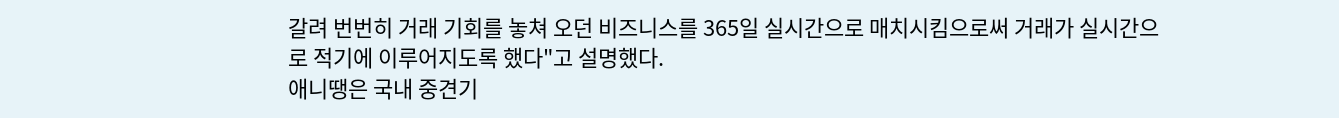갈려 번번히 거래 기회를 놓쳐 오던 비즈니스를 365일 실시간으로 매치시킴으로써 거래가 실시간으로 적기에 이루어지도록 했다"고 설명했다.
애니땡은 국내 중견기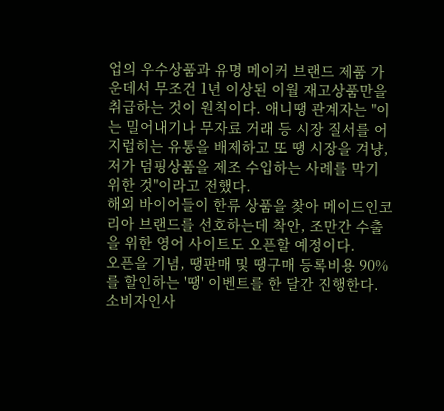업의 우수상품과 유명 메이커 브랜드 제품 가운데서 무조건 1년 이상된 이월 재고상품만을 취급하는 것이 원칙이다. 애니땡 관계자는 "이는 밀어내기나 무자료 거래 등 시장 질서를 어지럽히는 유통을 배제하고 또 땡 시장을 겨냥, 저가 덤핑상품을 제조 수입하는 사례를 막기 위한 것"이라고 전했다.
해외 바이어들이 한류 상품을 찾아 메이드인코리아 브랜드를 선호하는데 착안, 조만간 수출을 위한 영어 사이트도 오픈할 예정이다.
오픈을 기념, 땡판매 및 땡구매 등록비용 90%를 할인하는 '땡' 이벤트를 한 달간 진행한다.
소비자인사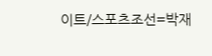이트/스포츠조선=박재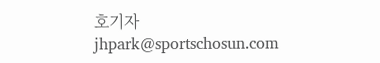호기자 jhpark@sportschosun.com